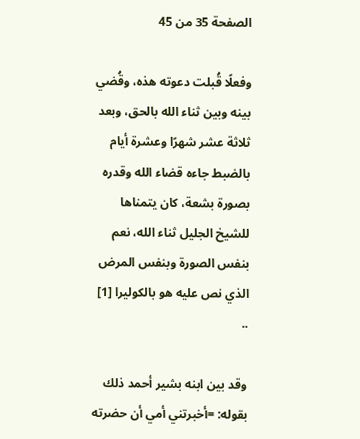الصفحة 35 من 45

وفعلًا قُبلت دعوته هذه، وقُضي بينه وبين ثناء الله بالحق، وبعد ثلاثة عشر شهرًا وعشرة أيام بالضبط جاءه قضاء الله وقدره بصورة بشعة، كان يتمناها للشيخ الجليل ثناء الله، نعم بنفس الصورة وبنفس المرض الذي نص عليه هو بالكوليرا [1] ..

وقد بين ابنه بشير أحمد ذلك بقوله: =أخبرتني أمي أن حضرته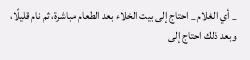_ أي الغلام _ احتاج إلى بيت الخلاء بعد الطعام مباشرة، ثم نام قليلًا، وبعد ذلك احتاج إلى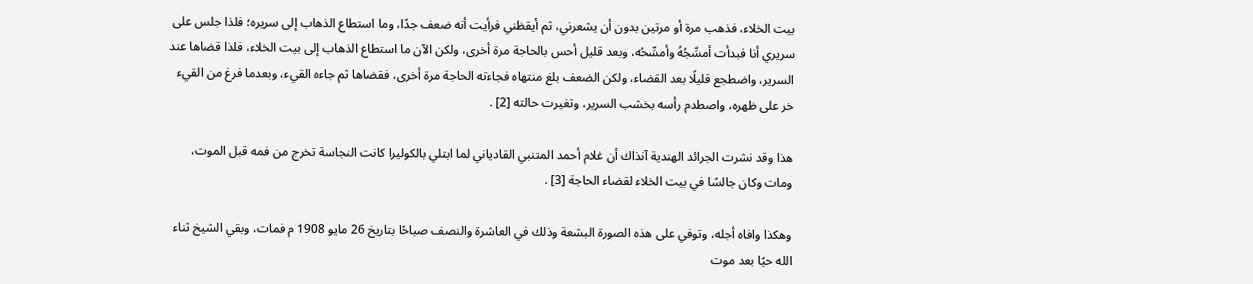بيت الخلاء، فذهب مرة أو مرتين بدون أن يشعرني، ثم أيقظني فرأيت أنه ضعف جدًا، وما استطاع الذهاب إلى سريره؛ فلذا جلس على سريري أنا فبدأت أمسِّجُهُ وأمسِّحُه، وبعد قليل أحس بالحاجة مرة أخرى، ولكن الآن ما استطاع الذهاب إلى بيت الخلاء، فلذا قضاها عند السرير، واضطجع قليلًا بعد القضاء، ولكن الضعف بلغ منتهاه فجاءته الحاجة مرة أخرى، فقضاها ثم جاءه القيء، وبعدما فرغ من القيء خر على ظهره، واصطدم رأسه بخشب السرير، وتغيرت حالته [2] .

هذا وقد نشرت الجرائد الهندية آنذاك أن غلام أحمد المتنبي القادياني لما ابتلي بالكوليرا كانت النجاسة تخرج من فمه قبل الموت، ومات وكان جالسًا في بيت الخلاء لقضاء الحاجة [3] .

وهكذا وافاه أجله، وتوفي على هذه الصورة البشعة وذلك في العاشرة والنصف صباحًا بتاريخ 26 مايو 1908 م فمات، وبقي الشيخ ثناء الله حيًا بعد موت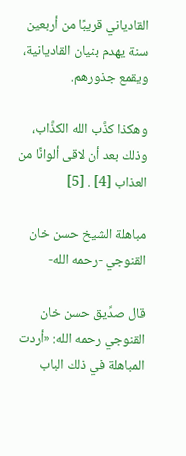القادياني قريبًا من أربعين سنة يهدم بنيان القاديانية، ويقمع جذورهم.

وهكذا كذَّب الله الكذَّاب، وذلك بعد أن لاقى ألوانًا من العذاب [4] . [5]

مباهلة الشيخ حسن خان القنوجي -رحمه الله-

قال صدِّيق حسن خان القنوجي رحمه الله: «أردت المباهلة في ذلك الباب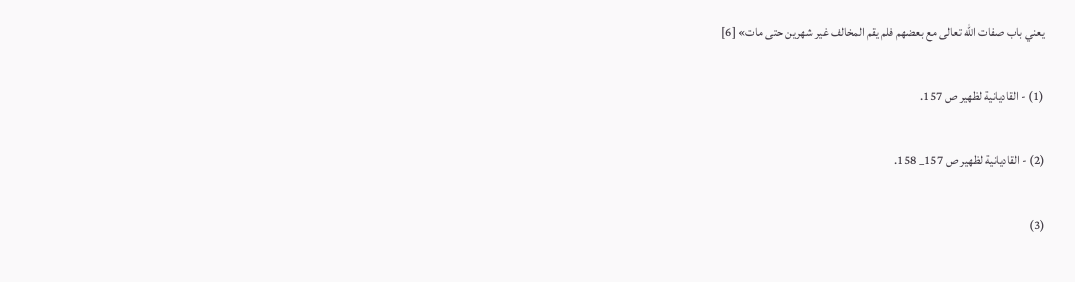يعني باب صفات الله تعالى مع بعضهم فلم يقم المخالف غير شهرين حتى مات» [6]

(1) - القاديانية لظهير ص 157.

(2) - القاديانية لظهير ص 157_ 158.

(3)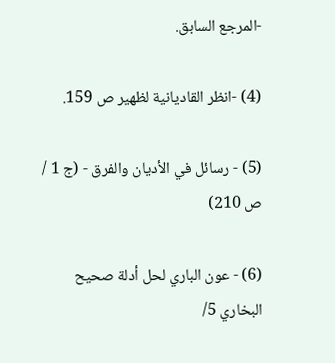-المرجع السابق.

(4) -انظر القاديانية لظهير ص 159.

(5) - رسائل في الأديان والفرق - (ج 1 / ص 210)

(6) - عون الباري لحل أدلة صحيح البخاري 5/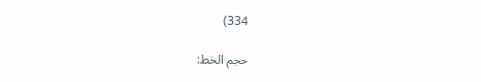334)

حجم الخط: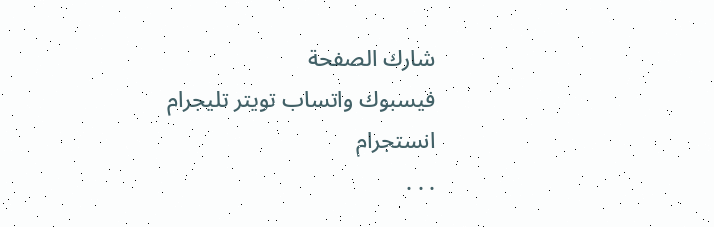شارك الصفحة
فيسبوك واتساب تويتر تليجرام انستجرام
. . .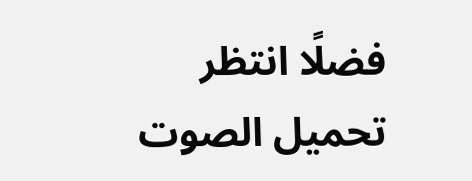فضلًا انتظر تحميل الصوت